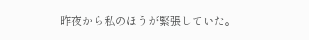昨夜から私のほうが緊張していた。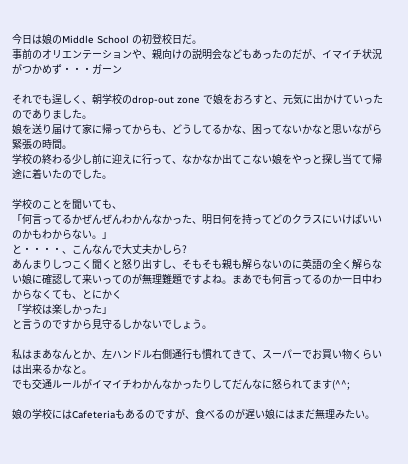今日は娘のMiddle School の初登校日だ。
事前のオリエンテーションや、親向けの説明会などもあったのだが、イマイチ状況がつかめず・・・ガーン

それでも逞しく、朝学校のdrop-out zone で娘をおろすと、元気に出かけていったのでありました。
娘を送り届けて家に帰ってからも、どうしてるかな、困ってないかなと思いながら緊張の時間。
学校の終わる少し前に迎えに行って、なかなか出てこない娘をやっと探し当てて帰途に着いたのでした。

学校のことを聞いても、
「何言ってるかぜんぜんわかんなかった、明日何を持ってどのクラスにいけばいいのかもわからない。」
と・・・・、こんなんで大丈夫かしら?
あんまりしつこく聞くと怒り出すし、そもそも親も解らないのに英語の全く解らない娘に確認して来いってのが無理難題ですよね。まあでも何言ってるのか一日中わからなくても、とにかく
「学校は楽しかった」
と言うのですから見守るしかないでしょう。

私はまあなんとか、左ハンドル右側通行も慣れてきて、スーパーでお買い物くらいは出来るかなと。
でも交通ルールがイマイチわかんなかったりしてだんなに怒られてます(^^;

娘の学校にはCafeteriaもあるのですが、食べるのが遅い娘にはまだ無理みたい。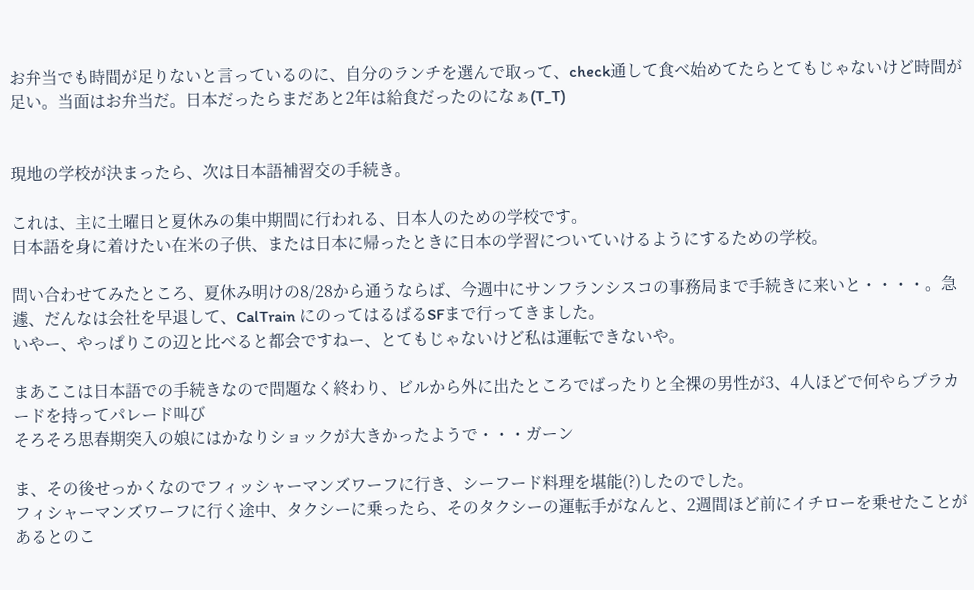お弁当でも時間が足りないと言っているのに、自分のランチを選んで取って、check通して食べ始めてたらとてもじゃないけど時間が足い。当面はお弁当だ。日本だったらまだあと2年は給食だったのになぁ(T_T)


現地の学校が決まったら、次は日本語補習交の手続き。

これは、主に土曜日と夏休みの集中期間に行われる、日本人のための学校です。
日本語を身に着けたい在米の子供、または日本に帰ったときに日本の学習についていけるようにするための学校。

問い合わせてみたところ、夏休み明けの8/28から通うならば、今週中にサンフランシスコの事務局まで手続きに来いと・・・・。急遽、だんなは会社を早退して、CalTrain にのってはるばるSFまで行ってきました。
いやー、やっぱりこの辺と比べると都会ですねー、とてもじゃないけど私は運転できないや。

まあここは日本語での手続きなので問題なく終わり、ビルから外に出たところでばったりと全裸の男性が3、4人ほどで何やらプラカードを持ってパレード叫び
そろそろ思春期突入の娘にはかなりショックが大きかったようで・・・ガーン

ま、その後せっかくなのでフィッシャーマンズワーフに行き、シーフード料理を堪能(?)したのでした。
フィシャーマンズワーフに行く途中、タクシーに乗ったら、そのタクシーの運転手がなんと、2週間ほど前にイチローを乗せたことがあるとのこ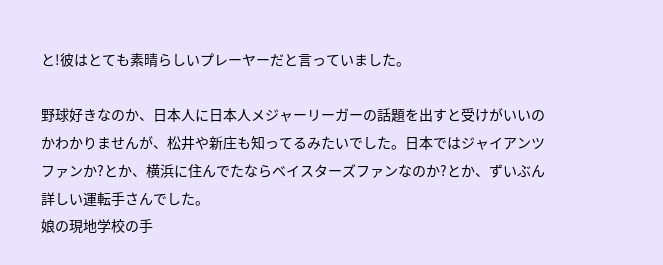と!彼はとても素晴らしいプレーヤーだと言っていました。

野球好きなのか、日本人に日本人メジャーリーガーの話題を出すと受けがいいのかわかりませんが、松井や新庄も知ってるみたいでした。日本ではジャイアンツファンか?とか、横浜に住んでたならベイスターズファンなのか?とか、ずいぶん詳しい運転手さんでした。
娘の現地学校の手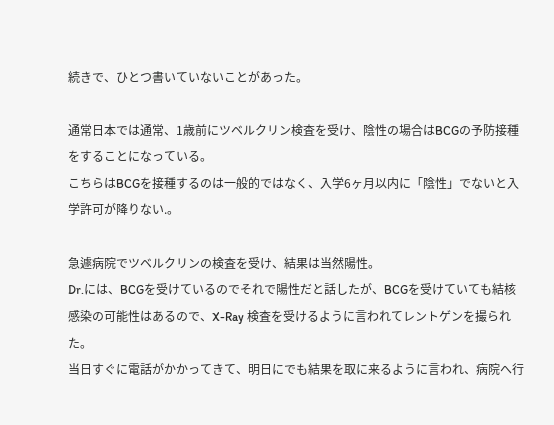続きで、ひとつ書いていないことがあった。

通常日本では通常、1歳前にツベルクリン検査を受け、陰性の場合はBCGの予防接種をすることになっている。
こちらはBCGを接種するのは一般的ではなく、入学6ヶ月以内に「陰性」でないと入学許可が降りない.。

急遽病院でツベルクリンの検査を受け、結果は当然陽性。
Dr.には、BCGを受けているのでそれで陽性だと話したが、BCGを受けていても結核感染の可能性はあるので、X-Ray 検査を受けるように言われてレントゲンを撮られた。
当日すぐに電話がかかってきて、明日にでも結果を取に来るように言われ、病院へ行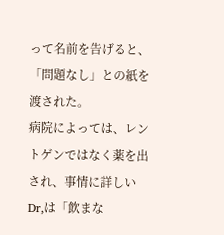って名前を告げると、「問題なし」との紙を渡された。
病院によっては、レントゲンではなく薬を出され、事情に詳しいDr,は「飲まな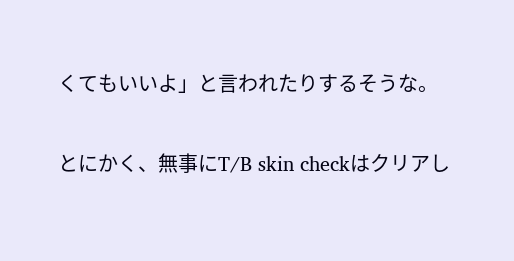くてもいいよ」と言われたりするそうな。

とにかく、無事にT/B skin checkはクリアし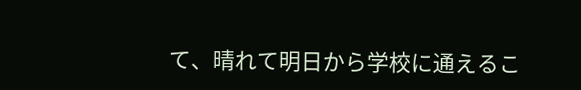て、晴れて明日から学校に通えるこ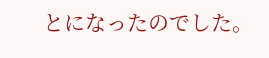とになったのでした。